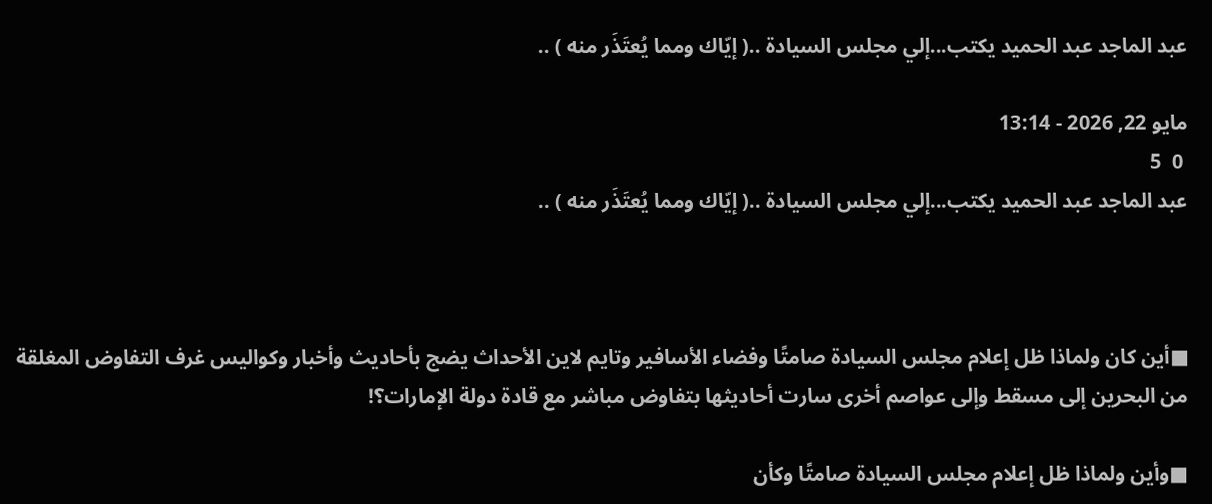عبد الماجد عبد الحميد يكتب...إلي مجلس السيادة ..( إيّاك ومما يُعتَذَر منه ) ..

مايو 22, 2026 - 13:14
 0  5
عبد الماجد عبد الحميد يكتب...إلي مجلس السيادة ..( إيّاك ومما يُعتَذَر منه ) ..



■أين كان ولماذا ظل إعلام مجلس السيادة صامتًا وفضاء الأسافير وتايم لاين الأحداث يضج بأحاديث وأخبار وكواليس غرف التفاوض المغلقة من البحرين إلى مسقط وإلى عواصم أخرى سارت أحاديثها بتفاوض مباشر مع قادة دولة الإمارات؟!

■وأين ولماذا ظل إعلام مجلس السيادة صامتًا وكأن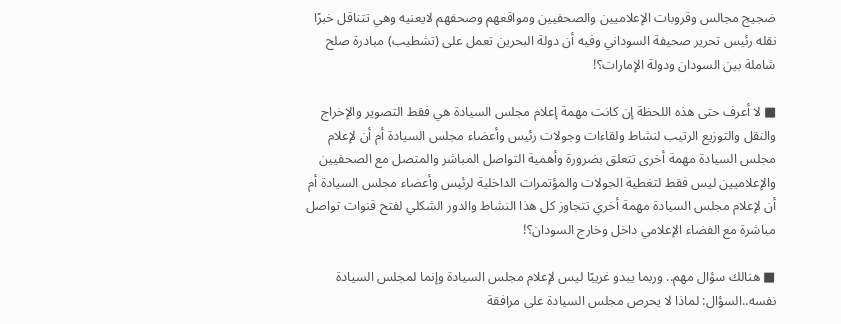ضجيج مجالس وقروبات الإعلاميين والصحفيين ومواقعهم وصحفهم لايعنيه وهي تتناقل خبرًا نقله رئيس تحرير صحيفة السوداني وفيه أن دولة البحرين تعمل على (تشطيب) مبادرة صلح شاملة بين السودان ودولة الإمارات؟!

■ لا أعرف حتى هذه اللحظة إن كانت مهمة إعلام مجلس السيادة هي فقط التصوير والإخراج والنقل والتوزيع الرتيب لنشاط ولقاءات وجولات رئيس وأعضاء مجلس السيادة أم أن لإعلام مجلس السيادة مهمة أخرى تتعلق بضرورة وأهمية التواصل المباشر والمتصل مع الصحفيين والإعلاميين ليس فقط لتغطية الجولات والمؤتمرات الداخلية لرئيس وأعضاء مجلس السيادة أم أن لإعلام مجلس السيادة مهمة أخري تتجاوز كل هذا النشاط والدور الشكلي لفتح قنوات تواصل مباشرة مع الفضاء الإعلامي داخل وخارج السودان؟!

■ هنالك سؤال مهم.. وربما يبدو غريبًا ليس لإعلام مجلس السيادة وإنما لمجلس السيادة نفسه..السؤال: لماذا لا يحرص مجلس السيادة على مرافقة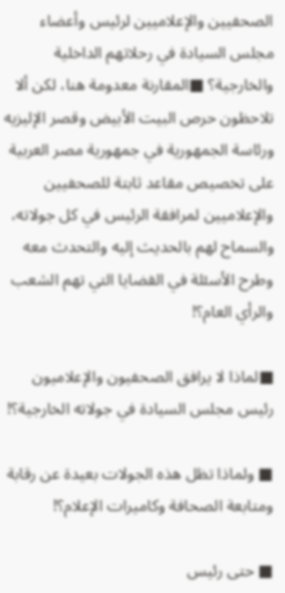الصحفيين والإعلاميين لرئيس وأعضاء مجلس السيادة في رحلاتهم الداخلية والخارجية؟ ■المقارنة معدومة هنا، لكن ألا تلاحظون حرص البيت الأبيض وقصر الإليزيه ورئاسة الجمهورية في جمهورية مصر العربية على تخصيص مقاعد ثابتة للصحفيين والإعلاميين لمرافقة الرئيس في كل جولاته، والسماح لهم بالحديث إليه والتحدث معه وطرح الأسئلة في القضايا التي تهم الشعب والرأي العام؟!

■لماذا لا يرافق الصحفيون والإعلاميون رئيس مجلس السيادة في جولاته الخارجية؟!

■ ولماذا تظل هذه الجولات بعيدة عن رقابة ومتابعة الصحافة وكاميرات الإعلام؟!

■ حتى رئيس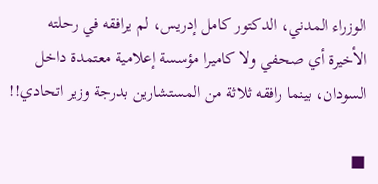الوزراء المدني، الدكتور كامل إدريس، لم يرافقه في رحلته الأخيرة أي صحفي ولا كاميرا مؤسسة إعلامية معتمدة داخل السودان، بينما رافقه ثلاثة من المستشارين بدرجة وزير اتحادي!!

■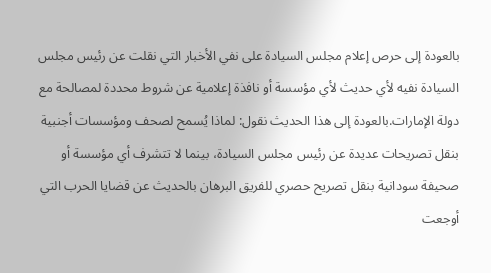بالعودة إلى حرص إعلام مجلس السيادة على نفي الأخبار التي نقلت عن رئيس مجلس السيادة نفيه لأي حديث لأي مؤسسة أو نافذة إعلامية عن شروط محددة لمصالحة مع دولة الإمارات.بالعودة إلى هذا الحديث نقول: لماذا يُسمح لصحف ومؤسسات أجنبية بنقل تصريحات عديدة عن رئيس مجلس السيادة، بينما لا تتشرف أي مؤسسة أو صحيفة سودانية بنقل تصريح حصري للفريق البرهان بالحديث عن قضايا الحرب التي أوجعت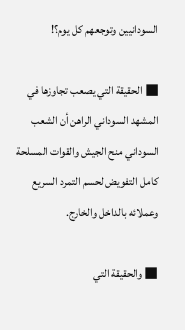السودانيين وتوجعهم كل يوم؟!

■ الحقيقة التي يصعب تجاوزها في المشهد السوداني الراهن أن الشعب السوداني منح الجيش والقوات المسلحة كامل التفويض لحسم التمرد السريع وعملائه بالداخل والخارج.

■ والحقيقة التي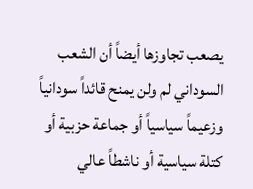يصعب تجاوزها أيضاً أن الشعب السوداني لم ولن يمنح قائداً سودانياً وزعيماً سياسياً أو جماعة حزبية أو كتلة سياسية أو ناشطاً عالي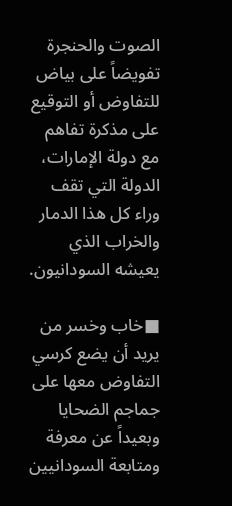الصوت والحنجرة تفويضاً على بياض للتفاوض أو التوقيع على مذكرة تفاهم مع دولة الإمارات، الدولة التي تقف وراء كل هذا الدمار والخراب الذي يعيشه السودانيون.

■خاب وخسر من يريد أن يضع كرسي التفاوض معها على جماجم الضحايا وبعيداً عن معرفة ومتابعة السودانيين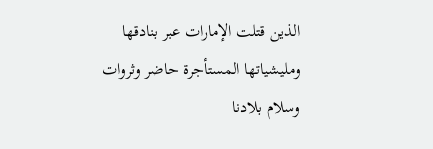الذين قتلت الإمارات عبر بنادقها ومليشياتها المستأجرة حاضر وثروات وسلام بلادنا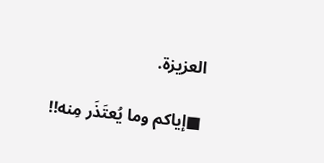العزيزة.

■إياكم وما يُعتَذَر مِنه!!